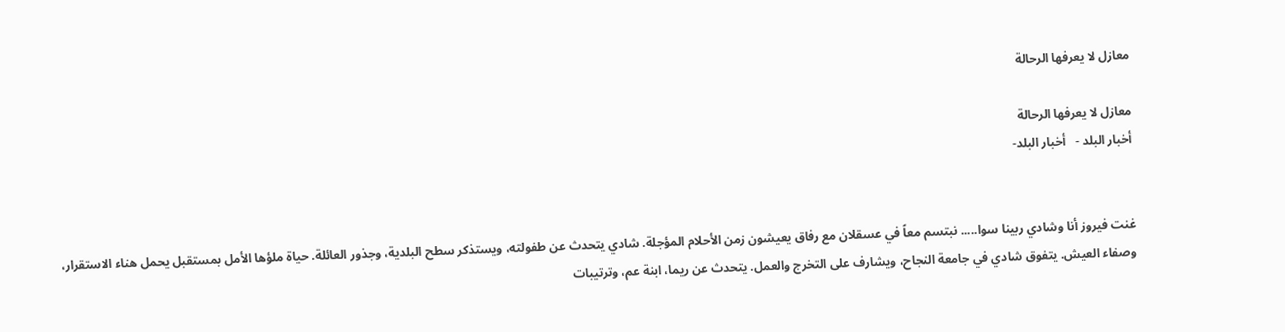معازل لا يعرفها الرحالة

معازل لا يعرفها الرحالة
أخبار البلد -   أخبار البلد-


غنت فيروز أنا وشادي ربينا سوا..... نبتسم معاً في عسقلان مع رفاق يعيشون زمن الأحلام المؤجلة. شادي يتحدث عن طفولته، ويستذكر سطح البلدية، وجذور العائلة. حياة ملؤها الأمل بمستقبل يحمل هناء الاستقرار، وصفاء العيش. يتفوق شادي في جامعة النجاح، ويشارف على التخرج والعمل. يتحدث عن ريما، ابنة عم، وترتيبات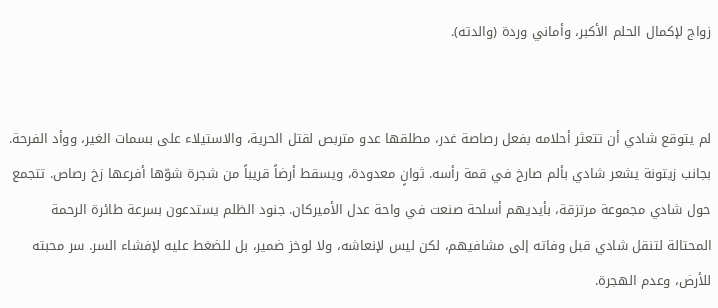زواج لإكمال الحلم الأكبر، وأماني وردة (والدته).


لم يتوقع شادي أن تتعثر أحلامه بفعل رصاصة غدر، مطلقها عدو متربص لقتل الحرية، والاستيلاء على بسمات الغير، ووأد الفرحة. بجانب زيتونة يشعر شادي بألم صارخ في قمة رأسه. ثوانٍ معدودة، ويسقط أرضاً قريباً من شجرة شوّها أفرعها زخ رصاص. تتجمع حول شادي مجموعة مرتزقة، بأيديهم أسلحة صنعت في واحة عدل الأميركان. جنود الظلم يستدعون بسرعة طائرة الرحمة المحتالة لتنقل شادي قبل وفاته إلى مشافيهم، لكن ليس لإنعاشه، ولا لوخز ضمير، بل للضغط عليه لإفشاء السر. سر محبته للأرض، وعدم الهجرة.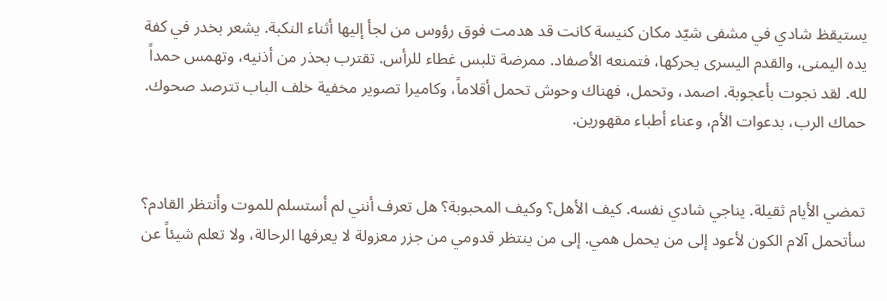يستيقظ شادي في مشفى شيّد مكان كنيسة كانت قد هدمت فوق رؤوس من لجأ إليها أثناء النكبة. يشعر بخدر في كفة يده اليمنى، والقدم اليسرى يحركها، فتمنعه الأصفاد. ممرضة تلبس غطاء للرأس. تقترب بحذر من أذنيه، وتهمس حمداً لله. لقد نجوت بأعجوبة. اصمد، وتحمل، فهناك وحوش تحمل أقلاماً، وكاميرا تصوير مخفية خلف الباب تترصد صحوك. حماك الرب، بدعوات الأم، وعناء أطباء مقهورين.


تمضي الأيام ثقيلة. يناجي شادي نفسه. كيف الأهل؟ وكيف المحبوبة؟ هل تعرف أنني لم أستسلم للموت وأنتظر القادم؟ سأتحمل آلام الكون لأعود إلى من يحمل همي. إلى من ينتظر قدومي من جزر معزولة لا يعرفها الرحالة، ولا تعلم شيئاً عن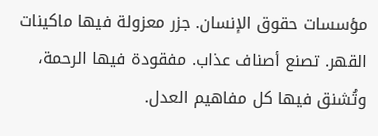مؤسسات حقوق الإنسان. جزر معزولة فيها ماكينات القهر. تصنع أصناف عذاب. مفقودة فيها الرحمة، وتُشنق فيها كل مفاهيم العدل.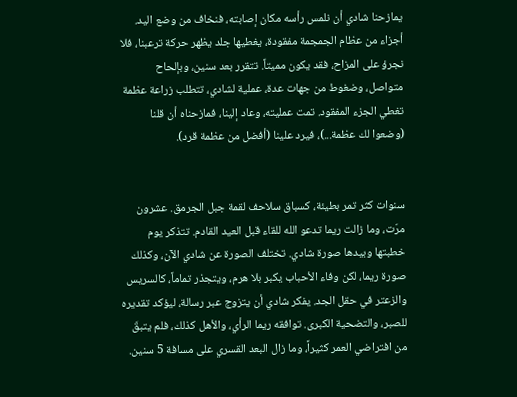يمازحنا شادي أن نلمس رأسه مكان إصابته، فنخاف من وضع اليد. أجزاء من عظام الجمجمة مفقودة، يغطيها جلد يظهر حركة ترعبنا، فلا نجرؤ على المزاح، فقد يكون مميتاً. تتقرر بعد سنين، وبإلحاح متواصل، وضغوط من جهات عدة، عملية لشادي، تتطلب زراعة عظمة تغطي الجزء المفقود. تمت عمليته، وعاد إلينا، فمازحناه أن قلنا (وضعوا لك عظمة...)، فيرد علينا (أفضل من عظمة قرد).


سنوات كثر تمر بطيئة، كسباق سلاحف لقمة جبل الجرمق. عشرون مرّت، وما زالت ريما تدعو الله للقاء قبل العيد القادم. تتذكر يوم خطبتها وبيدها صورة شادي. تختلف الصورة عن شادي الآن، وكذلك صورة ريما، لكن وفاء الأحباب يكبر بلا هرم، ويتجذر تماماً، كالسريس والزعتر في حقل الجد. يفكر شادي أن يتزوج عبر رسالة، ليؤكد تقديره للصبر، والتضحية الكبرى. توافقه ريما الرأي، والأهل كذلك، فلم يتبقَ من افتراضي العمر كثيراً، وما زال البعد القسري على مسافة 5 سنين.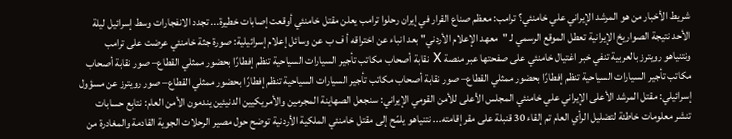شريط الأخبار من هو المرشد الإيراني علي خامنئي؟ ترامب: معظم صناع القرار في إيران رحلوا ترامب يعلن مقتل خامنئي أوقعت إصابات خطيرة... تجدد الانفجارات وسط إسرائيل ليلة الأحد نتيجة الصواريخ الإيرانية تعطل الموقع الرسمي لـ "معهد الإعلام الأردني" بعد انباء عن اختراقه أ ف ب عن وسائل إعلام إسرائيلية: صورة جثة خامنئي عرضت على ترامب ونتنياهو رويترز بالعربية تنفي خبر اغتيال خامنئي على صفحتها عبر منصة X نقابة أصحاب مكاتب تأجير السيارات السياحية تنظم إفطارًا بحضور ممثلي القطاع– صور نقابة أصحاب مكاتب تأجير السيارات السياحية تنظم إفطارًا بحضور ممثلي القطاع– صور نقابة أصحاب مكاتب تأجير السيارات السياحية تنظم إفطارًا بحضور ممثلي القطاع– صور رويترز عن مسؤول إسرائيلي: مقتل المرشد الأعلى الإيراني علي خامنئي المجلس الأعلى للأمن القومي الإيراني: سنجعل الصهاينة المجرمين والأمريكيين الدنيئين يندمون الأمن العام: نتابع حسابات تنشر معلومات خاطئة لتضليل الرأي العام تم إلقاء 30 قنبلة على مقر إقامته... نتنياهو يلمّح إلى مقتل خامنئي الملكية الأردنية توضح حول مصير الرحلات الجوية القادمة والمغادرة من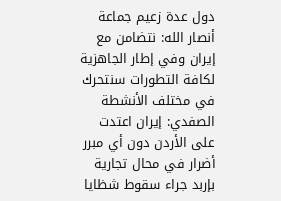دول عدة زعيم جماعة أنصار الله: نتضامن مع إيران وفي إطار الجاهزية لكافة التطورات سنتحرك في مختلف الأنشطة الصفدي: إيران اعتدت على الأردن دون أي مبرر أضرار في محال تجارية بإربد جراء سقوط شظايا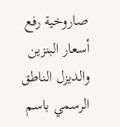صاروخية رفع أسعار البنزين والديزل الناطق الرسمي باسم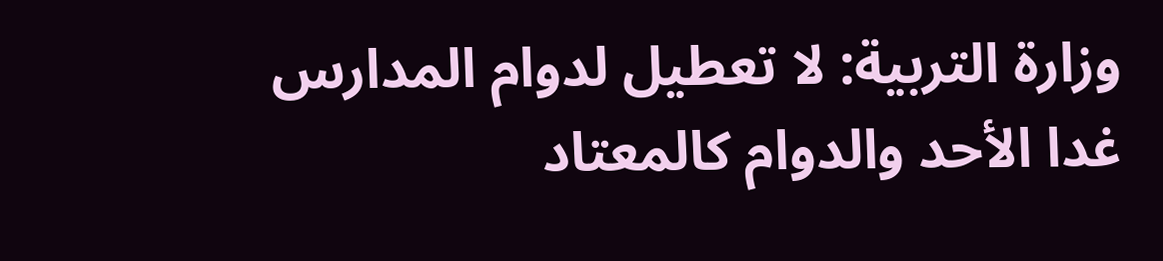وزارة التربية: لا تعطيل لدوام المدارس غدا الأحد والدوام كالمعتاد